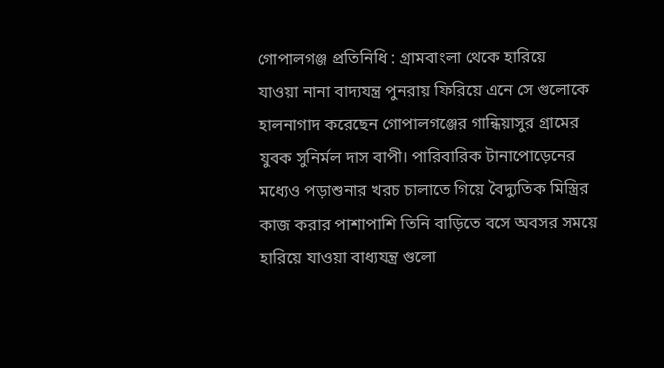গোপালগঞ্জ প্রতিনিধি : গ্রামবাংলা থেকে হারিয়ে
যাওয়া নানা বাদ্যযন্ত্র পুনরায় ফিরিয়ে এনে সে গুলোকে
হালনাগাদ করেছেন গোপালগঞ্জের গান্ধিয়াসুর গ্রামের
যুবক সুনির্মল দাস বাপী। পারিবারিক টানাপোড়েনের
মধ্যেও পড়াশুনার খরচ চালাতে গিয়ে বৈদ্যুতিক মিস্ত্রির
কাজ করার পাশাপাশি তিনি বাড়িতে বসে অবসর সময়ে
হারিয়ে যাওয়া বাধ্যযন্ত্র গুলো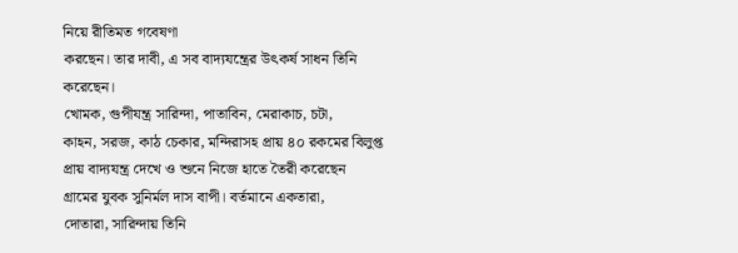নিয়ে রীতিমত গবেষণা
করছেন। তার দাবী, এ সব বাদ্যযন্ত্রের উৎকর্ষ সাধন তিনি
করেছেন।
খোমক, গুপীযন্ত্র সারিন্দা, পাতাবিন, মেরাকাচ, চটা,
কাহন, সরজ, কাঠ চেকার, মন্দিরাসহ প্রায় ৪০ রকমের বিলুপ্ত
প্রায় বাদ্যযন্ত্র দেখে ও শুনে নিজে হাতে তৈরী করেছেন
গ্রামের যুবক সুনির্মল দাস বাপী। বর্তমানে একতারা,
দোতারা, সারিন্দায় তিনি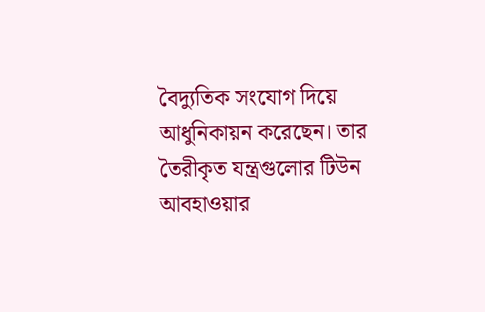বৈদ্যুতিক সংযোগ দিয়ে
আধুনিকায়ন করেছেন। তার তৈরীকৃত যন্ত্রগুলোর টিউন
আবহাওয়ার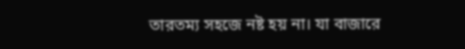তারতম্য সহজে নষ্ট হয় না। যা বাজারে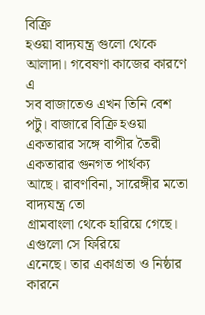বিক্রি
হওয়া বাদ্যযন্ত্র গুলো থেকে আলাদা। গবেষণা কাজের কারণে এ
সব বাজাতেও এখন তিনি বেশ পটু। বাজারে বিক্রি হওয়া
একতারার সঙ্গে বাপীর তৈরী একতারার গুনগত পার্থক্য
আছে। রাবণবিনা, সারেঙ্গীর মতো বাদ্যযন্ত্র তো
গ্রামবাংলা থেকে হারিয়ে গেছে। এগুলো সে ফিরিয়ে
এনেছে। তার একাগ্রতা ও নিষ্ঠার কারনে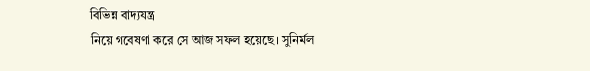বিভিন্ন বাদ্যযন্ত্র
নিয়ে গবেষণা করে সে আজ সফল হয়েছে। সুনির্মল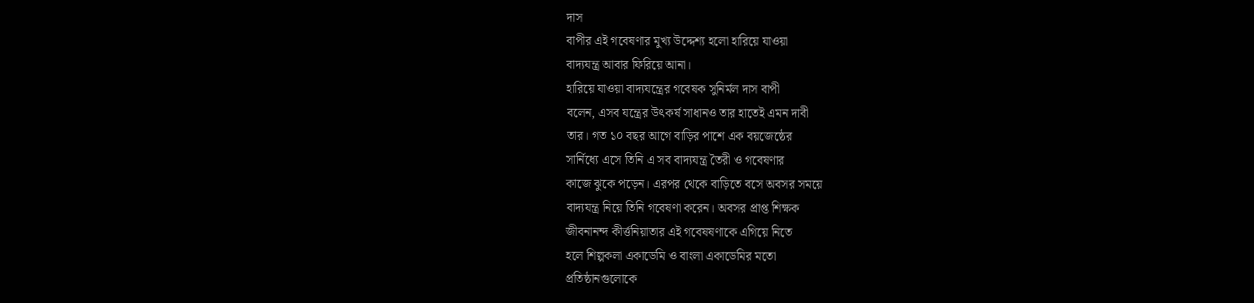দাস
বাপীর এই গবেষণার মুখ্য উদ্দেশ্য হলো হারিয়ে যাওয়া
বাদ্যযন্ত্র আবার ফিরিয়ে আনা।
হারিয়ে যাওয়া বাদ্যযন্ত্রের গবেষক সুনির্মল দাস বাপী
বলেন, এসব যন্ত্রের উৎকর্ষ সাধানও তার হাতেই এমন দাবী
তার। গত ১০ বছর আগে বাড়ির পাশে এক বয়জেষ্ঠের
সার্নিধ্যে এসে তিনি এ সব বাদ্যযন্ত্র তৈরী ও গবেষণার
কাজে ঝুকে পড়েন। এরপর থেকে বাড়িতে বসে অবসর সময়ে
বাদ্যযন্ত্র নিয়ে তিনি গবেষণা করেন। অবসর প্রাপ্ত শিক্ষক
জীবনানন্দ কীর্ত্তনিয়াতার এই গবেষষণাকে এগিয়ে নিতে
হলে শিল্পকলা একাডেমি ও বাংলা একাডেমির মতো
প্রতিষ্ঠানগুলোকে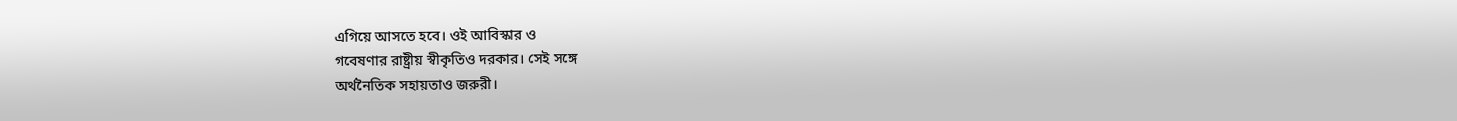এগিয়ে আসতে হবে। ওই আবিস্কার ও
গবেষণার রাষ্ট্রীয় স্বীকৃতিও দরকার। সেই সঙ্গে
অর্থনৈতিক সহায়তাও জরুরী।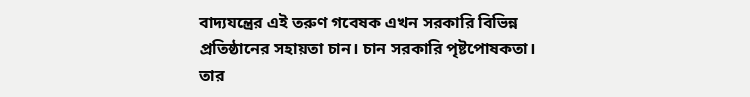বাদ্যযন্ত্রের এই তরুণ গবেষক এখন সরকারি বিভিন্ন
প্রতিষ্ঠানের সহায়তা চান। চান সরকারি পৃষ্টপোষকতা।
তার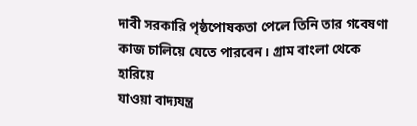দাবী সরকারি পৃষ্ঠপোষকতা পেলে তিনি তার গবেষণা
কাজ চালিয়ে যেতে পারবেন। গ্রাম বাংলা থেকে হারিয়ে
যাওয়া বাদ্যযন্ত্র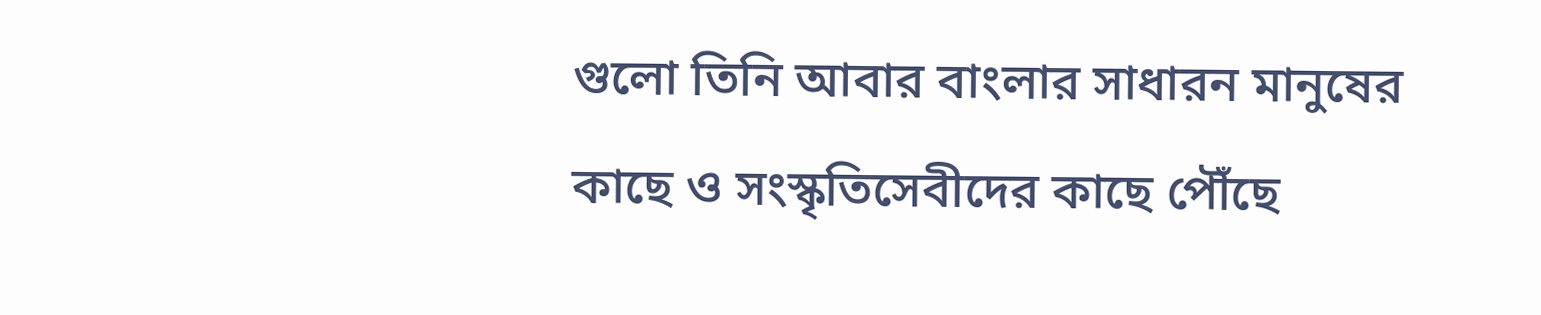গুলো তিনি আবার বাংলার সাধারন মানুষের
কাছে ও সংস্কৃতিসেবীদের কাছে পৌঁছে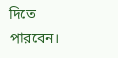দিতে
পারবেন।